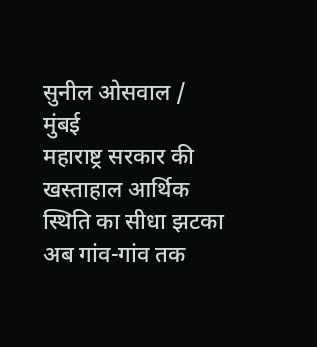सुनील ओसवाल / मुंबई
महाराष्ट्र सरकार की खस्ताहाल आर्थिक स्थिति का सीधा झटका अब गांव-गांव तक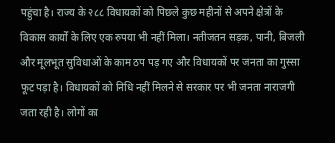पहुंचा है। राज्य के २८८ विधायकों को पिछले कुछ महीनों से अपने क्षेत्रों के विकास कार्यों के लिए एक रुपया भी नहीं मिला। नतीजतन सड़क, पानी, बिजली और मूलभूत सुविधाओं के काम ठप पड़ गए और विधायकों पर जनता का गुस्सा फूट पड़ा है। विधायकों को निधि नहीं मिलने से सरकार पर भी जनता नाराजगी जता रही है। लोगों का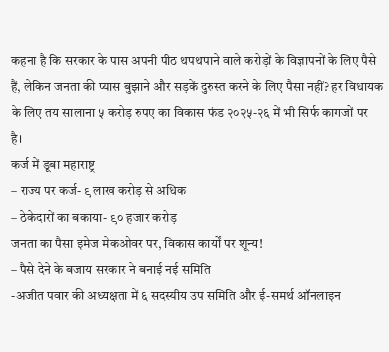कहना है कि सरकार के पास अपनी पीठ थपथपाने वाले करोड़ों के विज्ञापनों के लिए पैसे हैं, लेकिन जनता की प्यास बुझाने और सड़कें दुरुस्त करने के लिए पैसा नहीं? हर विधायक के लिए तय सालाना ५ करोड़ रुपए का विकास फंड २०२५-२६ में भी सिर्फ कागजों पर है।
कर्ज में डूबा महाराष्ट्र
– राज्य पर कर्ज- ९ लाख करोड़ से अधिक
– ठेकेदारों का बकाया- ९० हजार करोड़
जनता का पैसा इमेज मेकओवर पर, विकास कार्यों पर शून्य!
– पैसे देने के बजाय सरकार ने बनाई नई समिति
-अजीत पवार की अध्यक्षता में ६ सदस्यीय उप समिति और ई-समर्थ ऑनलाइन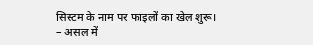सिस्टम के नाम पर फाइलों का खेल शुरू।
– असल में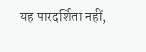यह पारदर्शिता नहीं,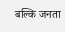बल्कि जनता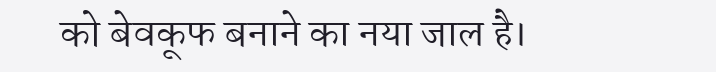को बेवकूफ बनाने का नया जाल है।